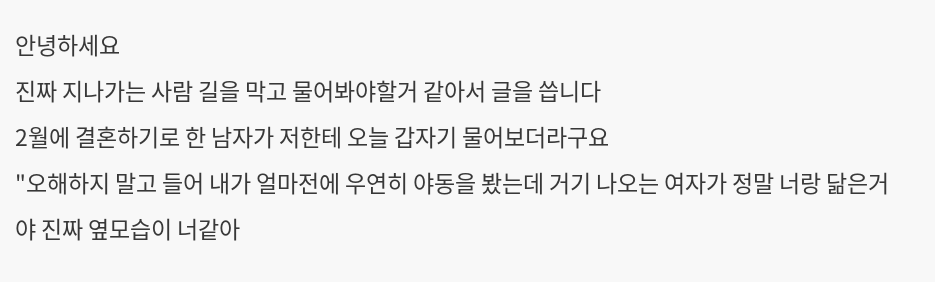안녕하세요
진짜 지나가는 사람 길을 막고 물어봐야할거 같아서 글을 씁니다
2월에 결혼하기로 한 남자가 저한테 오늘 갑자기 물어보더라구요
"오해하지 말고 들어 내가 얼마전에 우연히 야동을 봤는데 거기 나오는 여자가 정말 너랑 닮은거야 진짜 옆모습이 너같아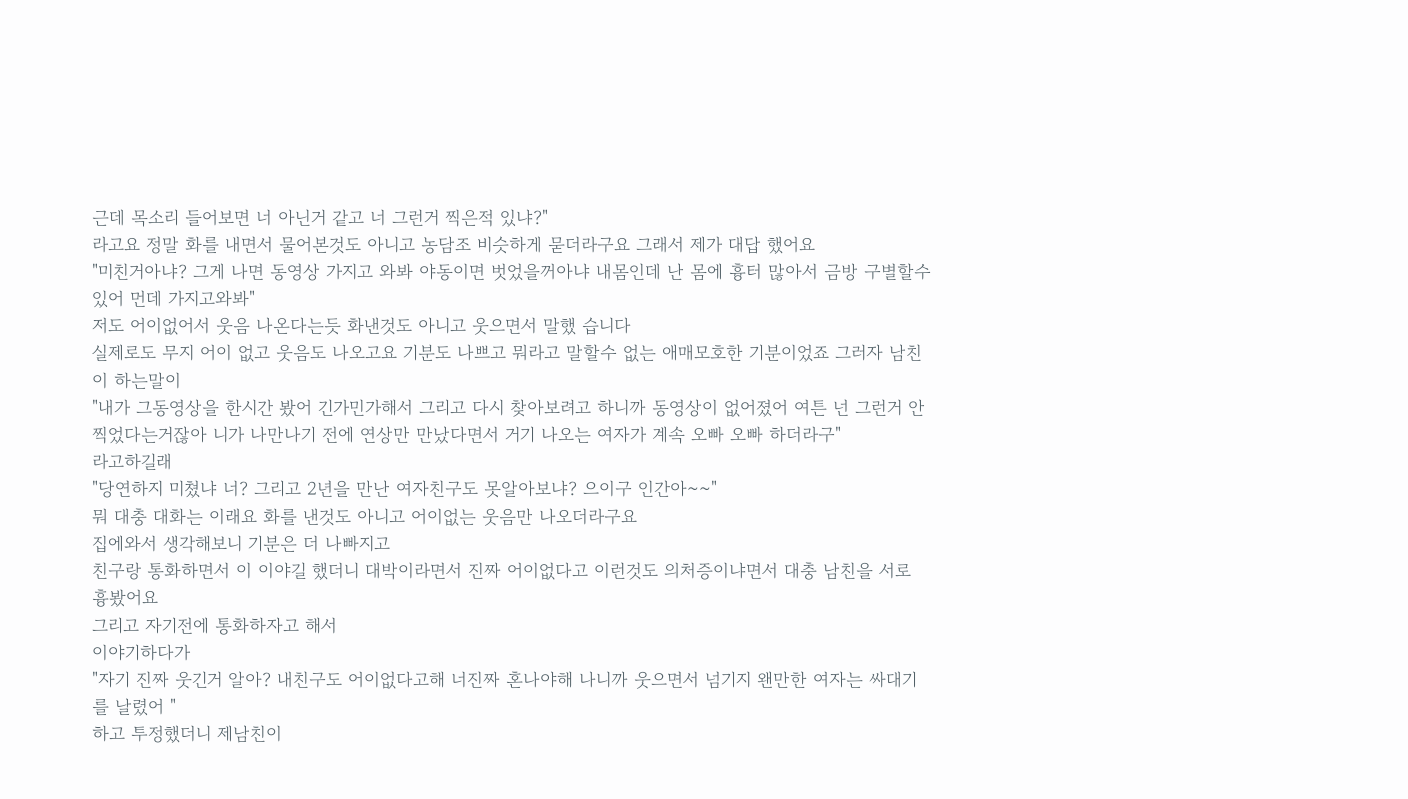근데 목소리 들어보면 너 아닌거 같고 너 그런거 찍은적 있냐?"
라고요 정말 화를 내면서 물어본것도 아니고 농담조 비슷하게 묻더라구요 그래서 제가 대답 했어요
"미친거아냐? 그게 나면 동영상 가지고 와봐 야동이면 벗었을꺼아냐 내몸인데 난 몸에 흉터 많아서 금방 구별할수 있어 먼데 가지고와봐"
저도 어이없어서 웃음 나온다는듯 화낸것도 아니고 웃으면서 말했 습니다
실제로도 무지 어이 없고 웃음도 나오고요 기분도 나쁘고 뭐라고 말할수 없는 애매모호한 기분이었죠 그러자 남친이 하는말이
"내가 그동영상을 한시간 봤어 긴가민가해서 그리고 다시 찾아보려고 하니까 동영상이 없어졌어 여튼 넌 그런거 안 찍었다는거잖아 니가 나만나기 전에 연상만 만났다면서 거기 나오는 여자가 계속 오빠 오빠 하더라구"
라고하길래
"당연하지 미쳤냐 너? 그리고 2년을 만난 여자친구도 못알아보냐? 으이구 인간아~~"
뭐 대충 대화는 이래요 화를 낸것도 아니고 어이없는 웃음만 나오더라구요
집에와서 생각해보니 기분은 더 나빠지고
친구랑 통화하면서 이 이야길 했더니 대박이라면서 진짜 어이없다고 이런것도 의처증이냐면서 대충 남친을 서로 흉봤어요
그리고 자기전에 통화하자고 해서
이야기하다가
"자기 진짜 웃긴거 알아? 내친구도 어이없다고해 너진짜 혼나야해 나니까 웃으면서 넘기지 왠만한 여자는 싸대기를 날렸어 "
하고 투정했더니 제남친이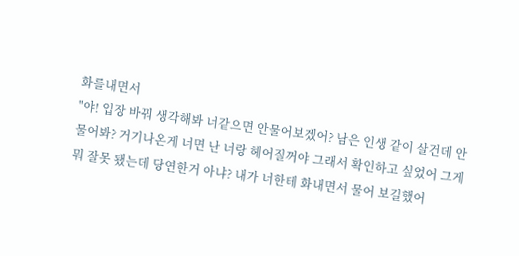화를내면서
"야! 입장 바꿔 생각해봐 너같으면 안물어보겠어? 남은 인생 같이 살건데 안물어봐? 거기나온게 너면 난 너랑 헤어질꺼야 그래서 확인하고 싶었어 그게 뭐 잘못 됐는데 당연한거 아냐? 내가 너한테 화내면서 물어 보길했어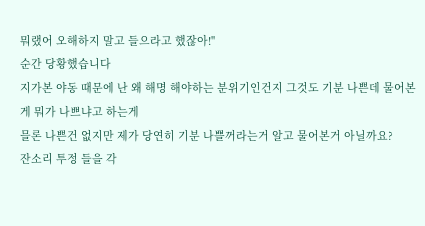뭐랬어 오해하지 말고 들으라고 했잖아!"
순간 당황했습니다
지가본 야동 때문에 난 왜 해명 해야하는 분위기인건지 그것도 기분 나쁜데 물어본게 뭐가 나쁘냐고 하는게
믈론 나쁜건 없지만 제가 당연히 기분 나쁠꺼라는거 알고 물어본거 아닐까요?
잔소리 투정 들을 각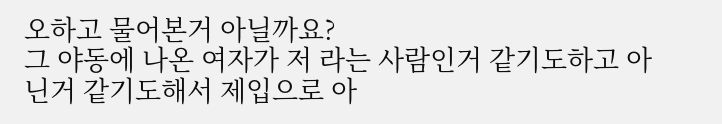오하고 물어본거 아닐까요?
그 야동에 나온 여자가 저 라는 사람인거 같기도하고 아닌거 같기도해서 제입으로 아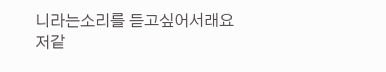니라는소리를 듣고싶어서래요
저같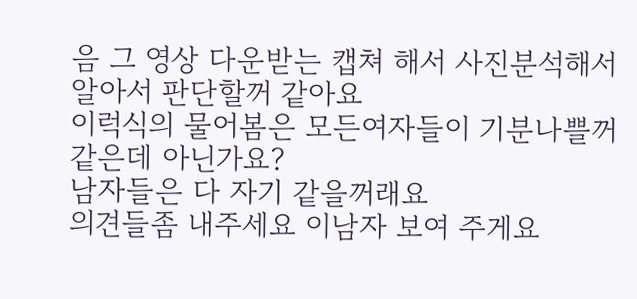음 그 영상 다운받는 캡쳐 해서 사진분석해서 알아서 판단할꺼 같아요
이럭식의 물어봄은 모든여자들이 기분나쁠꺼같은데 아닌가요?
남자들은 다 자기 같을꺼래요
의견들좀 내주세요 이남자 보여 주게요